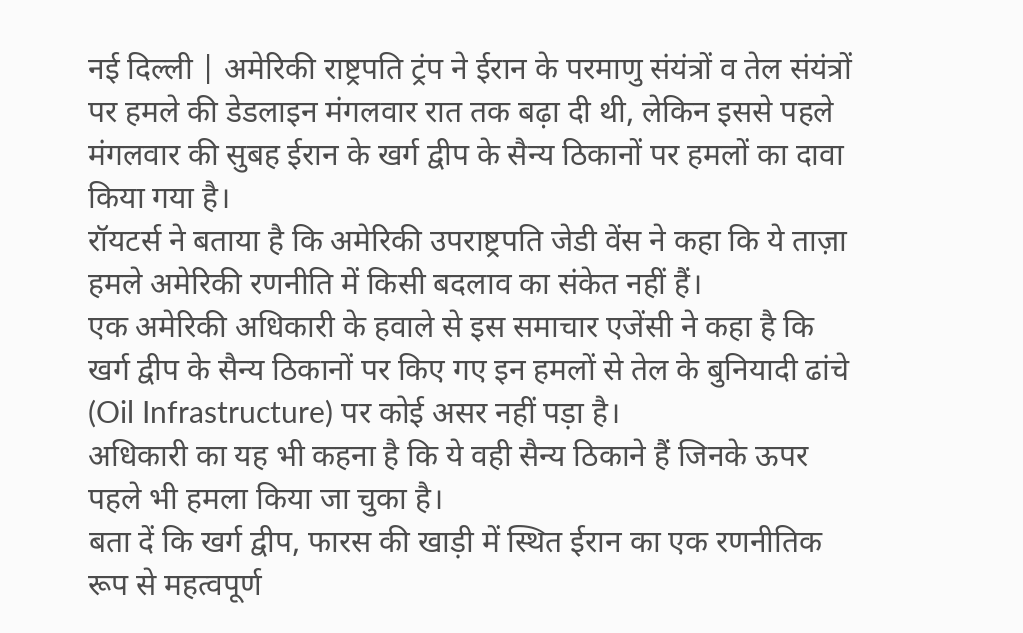नई दिल्ली | अमेरिकी राष्ट्रपति ट्रंप ने ईरान के परमाणु संयंत्रों व तेल संयंत्रों पर हमले की डेडलाइन मंगलवार रात तक बढ़ा दी थी, लेकिन इससे पहले मंगलवार की सुबह ईरान के खर्ग द्वीप के सैन्य ठिकानों पर हमलों का दावा किया गया है।
रॉयटर्स ने बताया है कि अमेरिकी उपराष्ट्रपति जेडी वेंस ने कहा कि ये ताज़ा हमले अमेरिकी रणनीति में किसी बदलाव का संकेत नहीं हैं।
एक अमेरिकी अधिकारी के हवाले से इस समाचार एजेंसी ने कहा है कि खर्ग द्वीप के सैन्य ठिकानों पर किए गए इन हमलों से तेल के बुनियादी ढांचे (Oil Infrastructure) पर कोई असर नहीं पड़ा है।
अधिकारी का यह भी कहना है कि ये वही सैन्य ठिकाने हैं जिनके ऊपर पहले भी हमला किया जा चुका है।
बता दें कि खर्ग द्वीप, फारस की खाड़ी में स्थित ईरान का एक रणनीतिक रूप से महत्वपूर्ण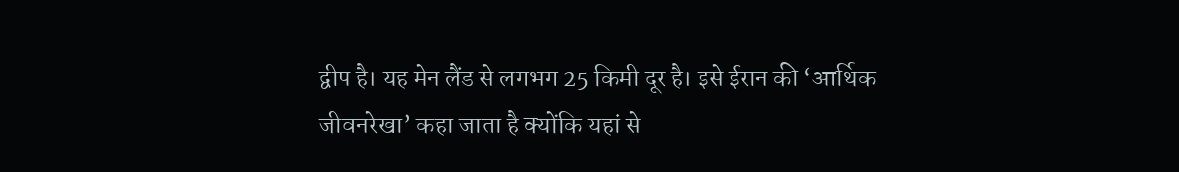द्वीप है। यह मेन लैंड से लगभग 25 किमी दूर है। इसे ईरान की ‘आर्थिक जीवनरेखा’ कहा जाता है क्योंकि यहां से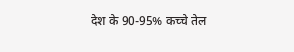देश के 90-95% कच्चे तेल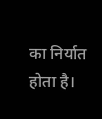का निर्यात होता है।